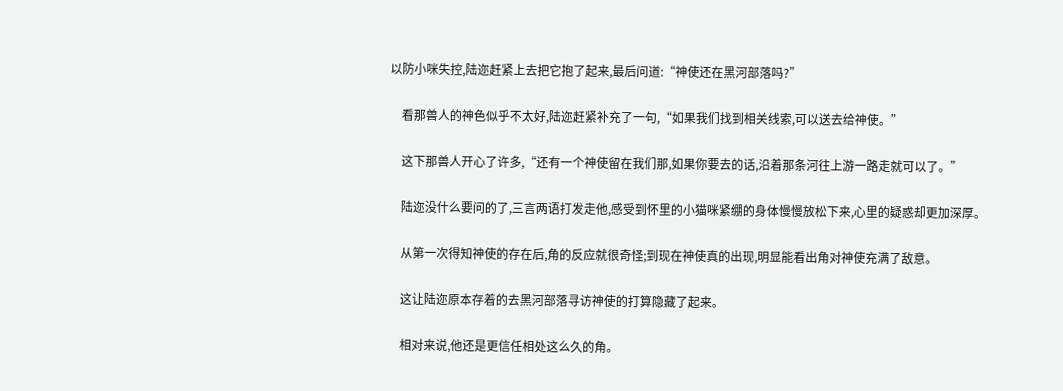以防小咪失控,陆迩赶紧上去把它抱了起来,最后问道:“神使还在黑河部落吗?”

    看那兽人的神色似乎不太好,陆迩赶紧补充了一句,“如果我们找到相关线索,可以送去给神使。”

    这下那兽人开心了许多,“还有一个神使留在我们那,如果你要去的话,沿着那条河往上游一路走就可以了。”

    陆迩没什么要问的了,三言两语打发走他,感受到怀里的小猫咪紧绷的身体慢慢放松下来,心里的疑惑却更加深厚。

    从第一次得知神使的存在后,角的反应就很奇怪;到现在神使真的出现,明显能看出角对神使充满了敌意。

    这让陆迩原本存着的去黑河部落寻访神使的打算隐藏了起来。

    相对来说,他还是更信任相处这么久的角。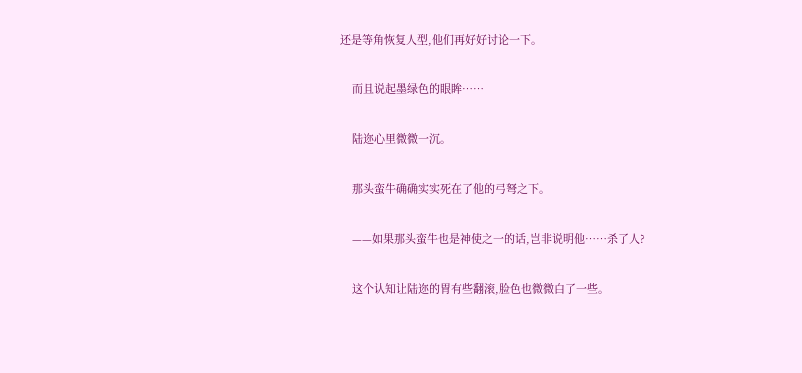还是等角恢复人型,他们再好好讨论一下。

    而且说起墨绿色的眼眸……

    陆迩心里微微一沉。

    那头蛮牛确确实实死在了他的弓弩之下。

    ——如果那头蛮牛也是神使之一的话,岂非说明他……杀了人?

    这个认知让陆迩的胃有些翻滚,脸色也微微白了一些。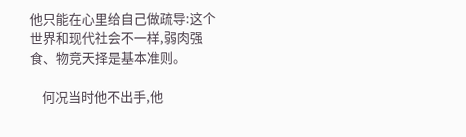他只能在心里给自己做疏导:这个世界和现代社会不一样,弱肉强食、物竞天择是基本准则。

    何况当时他不出手,他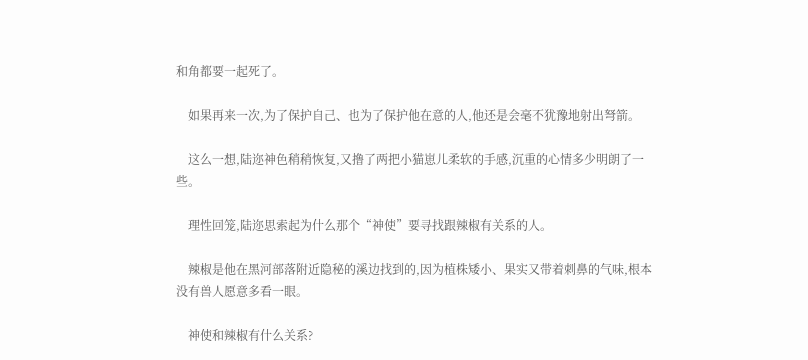和角都要一起死了。

    如果再来一次,为了保护自己、也为了保护他在意的人,他还是会毫不犹豫地射出弩箭。

    这么一想,陆迩神色稍稍恢复,又撸了两把小猫崽儿柔软的手感,沉重的心情多少明朗了一些。

    理性回笼,陆迩思索起为什么那个“神使”要寻找跟辣椒有关系的人。

    辣椒是他在黑河部落附近隐秘的溪边找到的,因为植株矮小、果实又带着刺鼻的气味,根本没有兽人愿意多看一眼。

    神使和辣椒有什么关系?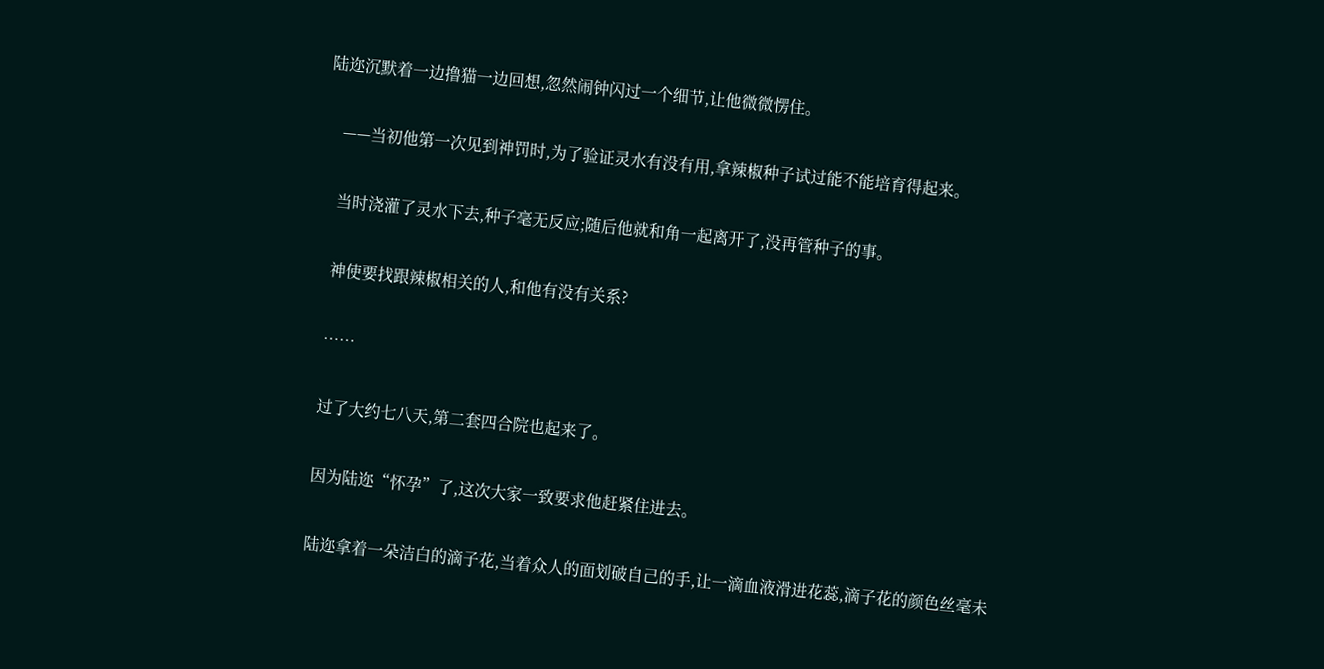陆迩沉默着一边撸猫一边回想,忽然闹钟闪过一个细节,让他微微愣住。

    ——当初他第一次见到神罚时,为了验证灵水有没有用,拿辣椒种子试过能不能培育得起来。

    当时浇灌了灵水下去,种子毫无反应;随后他就和角一起离开了,没再管种子的事。

    神使要找跟辣椒相关的人,和他有没有关系?

    ……

    过了大约七八天,第二套四合院也起来了。

    因为陆迩“怀孕”了,这次大家一致要求他赶紧住进去。

    陆迩拿着一朵洁白的滴子花,当着众人的面划破自己的手,让一滴血液滑进花蕊,滴子花的颜色丝毫未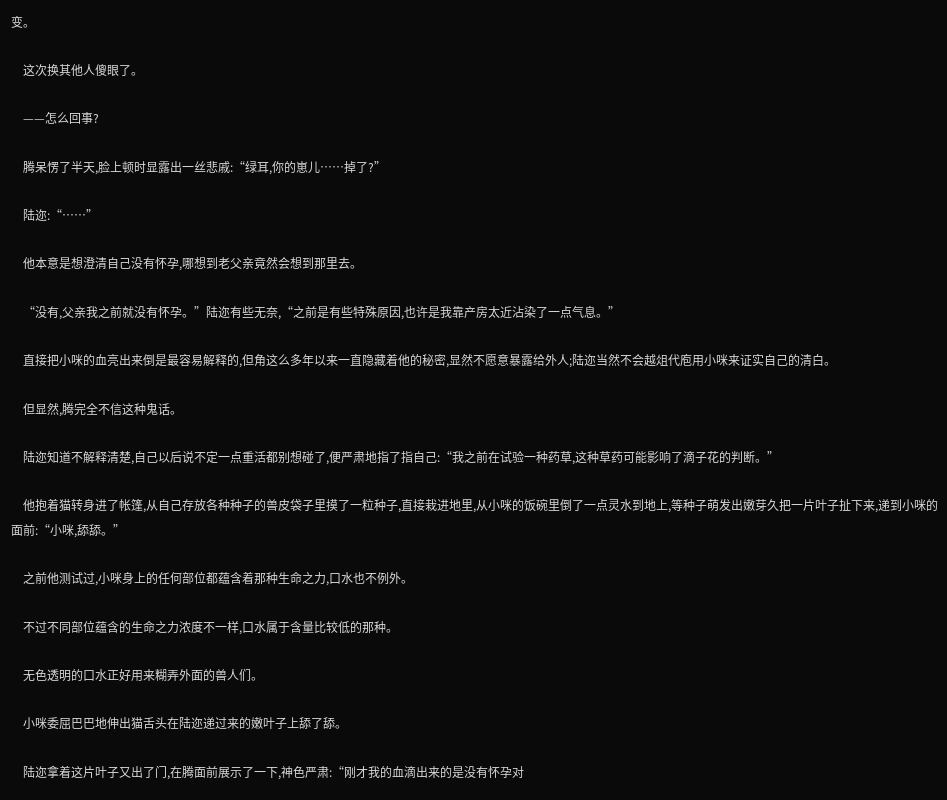变。

    这次换其他人傻眼了。

    ——怎么回事?

    腾呆愣了半天,脸上顿时显露出一丝悲戚:“绿耳,你的崽儿……掉了?”

    陆迩:“……”

    他本意是想澄清自己没有怀孕,哪想到老父亲竟然会想到那里去。

    “没有,父亲我之前就没有怀孕。”陆迩有些无奈,“之前是有些特殊原因,也许是我靠产房太近沾染了一点气息。”

    直接把小咪的血亮出来倒是最容易解释的,但角这么多年以来一直隐藏着他的秘密,显然不愿意暴露给外人;陆迩当然不会越俎代庖用小咪来证实自己的清白。

    但显然,腾完全不信这种鬼话。

    陆迩知道不解释清楚,自己以后说不定一点重活都别想碰了,便严肃地指了指自己:“我之前在试验一种药草,这种草药可能影响了滴子花的判断。”

    他抱着猫转身进了帐篷,从自己存放各种种子的兽皮袋子里摸了一粒种子,直接栽进地里,从小咪的饭碗里倒了一点灵水到地上,等种子萌发出嫩芽久把一片叶子扯下来,递到小咪的面前:“小咪,舔舔。”

    之前他测试过,小咪身上的任何部位都蕴含着那种生命之力,口水也不例外。

    不过不同部位蕴含的生命之力浓度不一样,口水属于含量比较低的那种。

    无色透明的口水正好用来糊弄外面的兽人们。

    小咪委屈巴巴地伸出猫舌头在陆迩递过来的嫩叶子上舔了舔。

    陆迩拿着这片叶子又出了门,在腾面前展示了一下,神色严肃:“刚才我的血滴出来的是没有怀孕对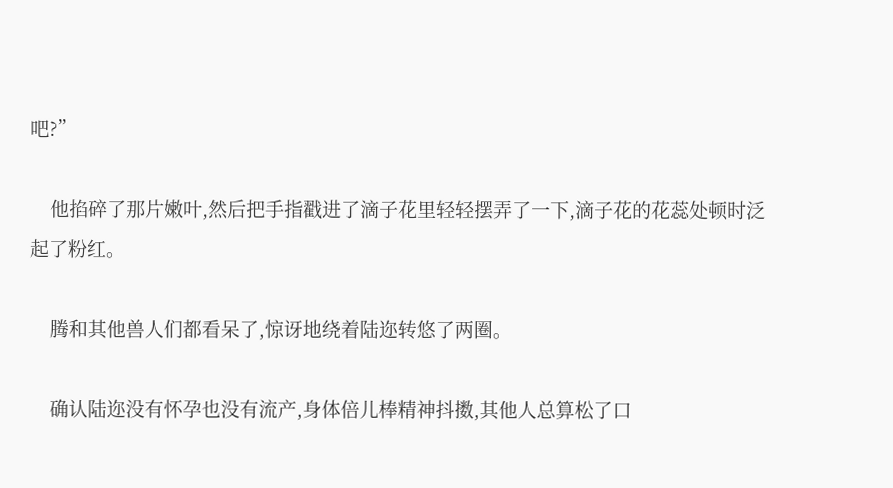吧?”

    他掐碎了那片嫩叶,然后把手指戳进了滴子花里轻轻摆弄了一下,滴子花的花蕊处顿时泛起了粉红。

    腾和其他兽人们都看呆了,惊讶地绕着陆迩转悠了两圈。

    确认陆迩没有怀孕也没有流产,身体倍儿棒精神抖擞,其他人总算松了口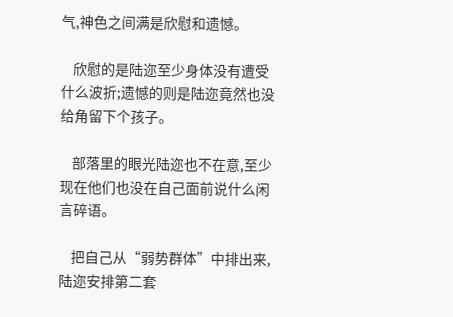气,神色之间满是欣慰和遗憾。

    欣慰的是陆迩至少身体没有遭受什么波折;遗憾的则是陆迩竟然也没给角留下个孩子。

    部落里的眼光陆迩也不在意,至少现在他们也没在自己面前说什么闲言碎语。

    把自己从“弱势群体”中排出来,陆迩安排第二套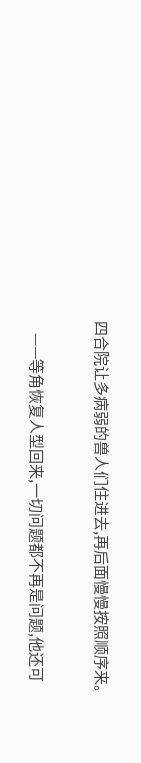四合院让多病弱的兽人们住进去,再后面慢慢按照顺序来。

    ——等角恢复人型回来,一切问题都不再是问题,他还可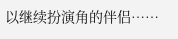以继续扮演角的伴侣……